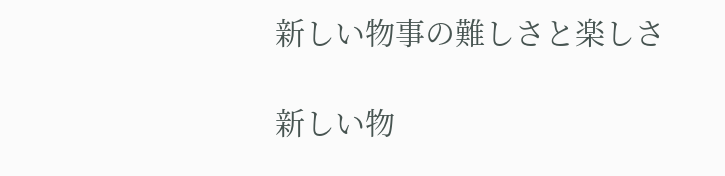新しい物事の難しさと楽しさ

新しい物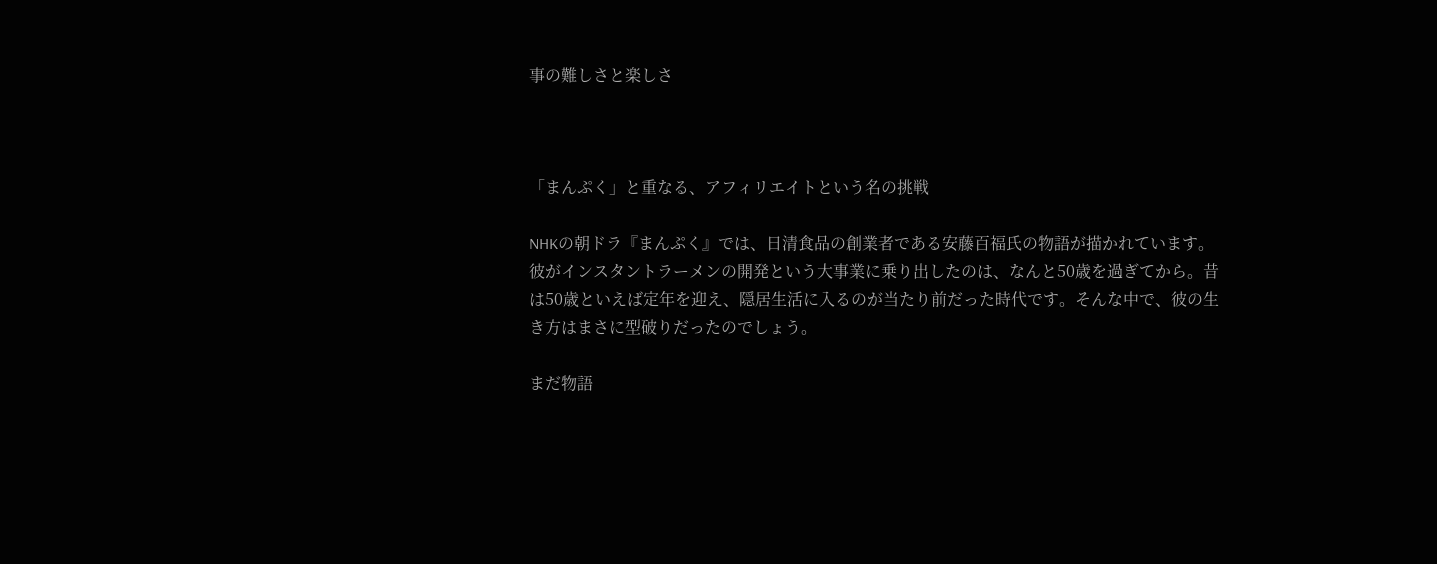事の難しさと楽しさ



「まんぷく」と重なる、アフィリエイトという名の挑戦

NHKの朝ドラ『まんぷく』では、日清食品の創業者である安藤百福氏の物語が描かれています。彼がインスタントラーメンの開発という大事業に乗り出したのは、なんと50歳を過ぎてから。昔は50歳といえば定年を迎え、隠居生活に入るのが当たり前だった時代です。そんな中で、彼の生き方はまさに型破りだったのでしょう。

まだ物語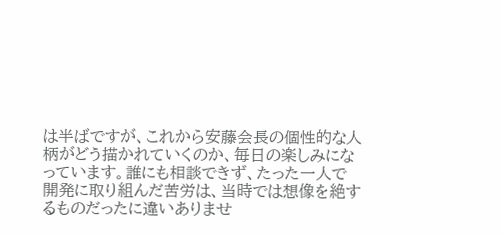は半ばですが、これから安藤会長の個性的な人柄がどう描かれていくのか、毎日の楽しみになっています。誰にも相談できず、たった一人で開発に取り組んだ苦労は、当時では想像を絶するものだったに違いありませ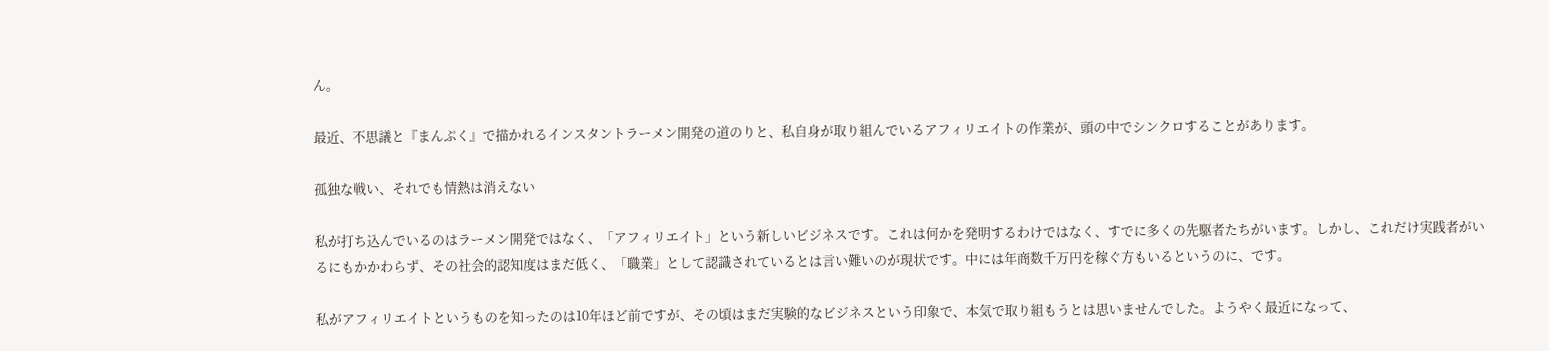ん。

最近、不思議と『まんぷく』で描かれるインスタントラーメン開発の道のりと、私自身が取り組んでいるアフィリエイトの作業が、頭の中でシンクロすることがあります。

孤独な戦い、それでも情熱は消えない

私が打ち込んでいるのはラーメン開発ではなく、「アフィリエイト」という新しいビジネスです。これは何かを発明するわけではなく、すでに多くの先駆者たちがいます。しかし、これだけ実践者がいるにもかかわらず、その社会的認知度はまだ低く、「職業」として認識されているとは言い難いのが現状です。中には年商数千万円を稼ぐ方もいるというのに、です。

私がアフィリエイトというものを知ったのは10年ほど前ですが、その頃はまだ実験的なビジネスという印象で、本気で取り組もうとは思いませんでした。ようやく最近になって、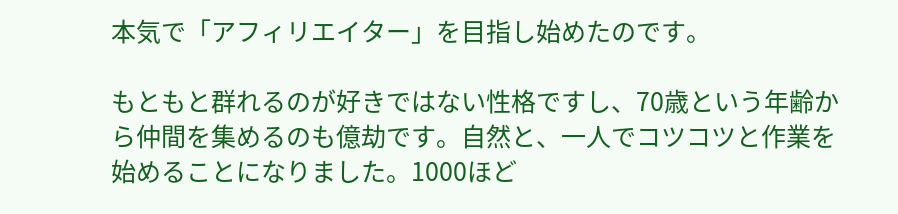本気で「アフィリエイター」を目指し始めたのです。

もともと群れるのが好きではない性格ですし、70歳という年齢から仲間を集めるのも億劫です。自然と、一人でコツコツと作業を始めることになりました。1000ほど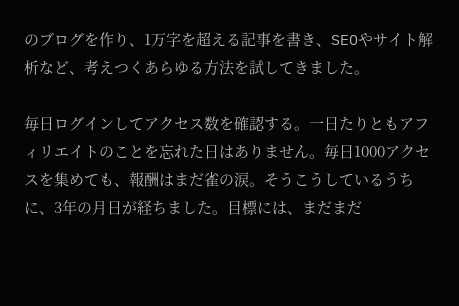のブログを作り、1万字を超える記事を書き、SEOやサイト解析など、考えつくあらゆる方法を試してきました。

毎日ログインしてアクセス数を確認する。一日たりともアフィリエイトのことを忘れた日はありません。毎日1000アクセスを集めても、報酬はまだ雀の涙。そうこうしているうちに、3年の月日が経ちました。目標には、まだまだ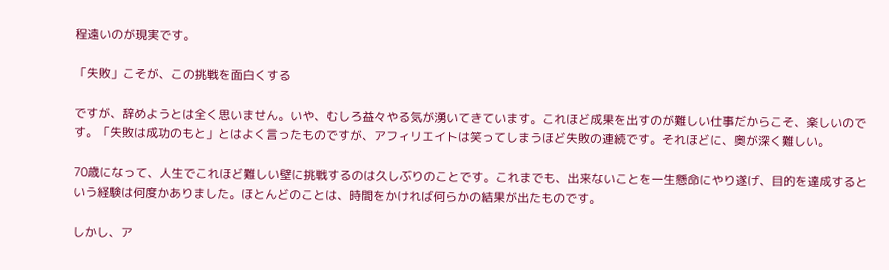程遠いのが現実です。

「失敗」こそが、この挑戦を面白くする

ですが、辞めようとは全く思いません。いや、むしろ益々やる気が湧いてきています。これほど成果を出すのが難しい仕事だからこそ、楽しいのです。「失敗は成功のもと」とはよく言ったものですが、アフィリエイトは笑ってしまうほど失敗の連続です。それほどに、奥が深く難しい。

70歳になって、人生でこれほど難しい壁に挑戦するのは久しぶりのことです。これまでも、出来ないことを一生懸命にやり遂げ、目的を達成するという経験は何度かありました。ほとんどのことは、時間をかければ何らかの結果が出たものです。

しかし、ア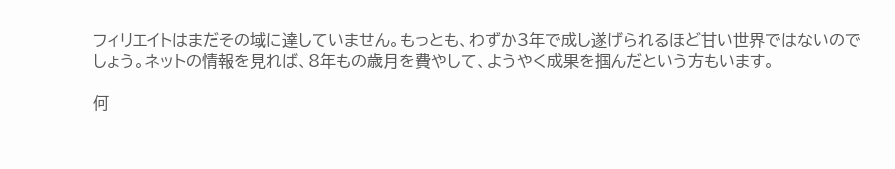フィリエイトはまだその域に達していません。もっとも、わずか3年で成し遂げられるほど甘い世界ではないのでしょう。ネットの情報を見れば、8年もの歳月を費やして、ようやく成果を掴んだという方もいます。

何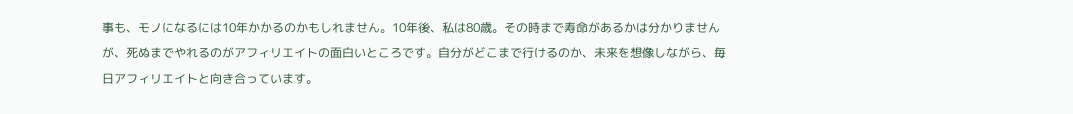事も、モノになるには10年かかるのかもしれません。10年後、私は80歳。その時まで寿命があるかは分かりませんが、死ぬまでやれるのがアフィリエイトの面白いところです。自分がどこまで行けるのか、未来を想像しながら、毎日アフィリエイトと向き合っています。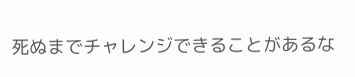死ぬまでチャレンジできることがあるな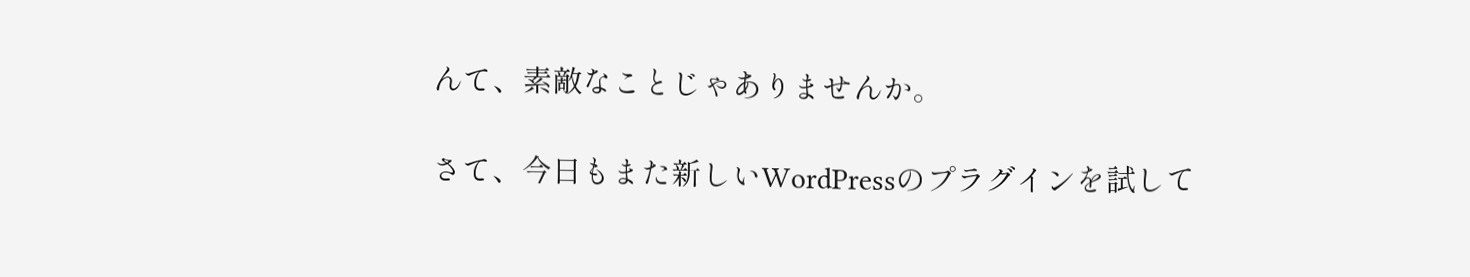んて、素敵なことじゃありませんか。

さて、今日もまた新しいWordPressのプラグインを試して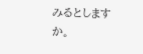みるとしますか。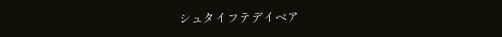シュタイフテデイベア